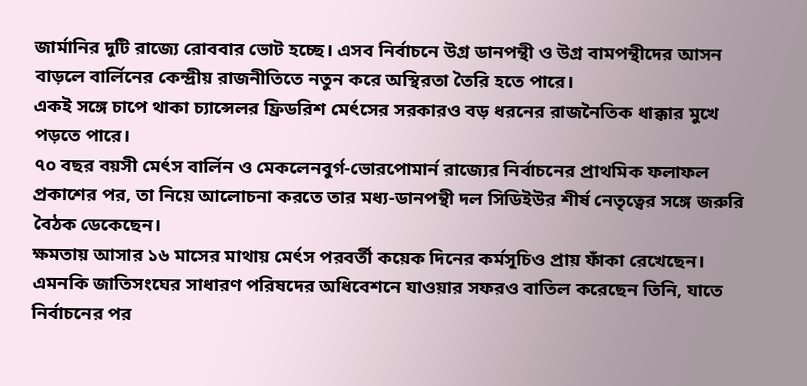জার্মানির দুটি রাজ্যে রোববার ভোট হচ্ছে। এসব নির্বাচনে উগ্র ডানপন্থী ও উগ্র বামপন্থীদের আসন বাড়লে বার্লিনের কেন্দ্রীয় রাজনীতিতে নতুন করে অস্থিরতা তৈরি হতে পারে।
একই সঙ্গে চাপে থাকা চ্যান্সেলর ফ্রিডরিশ মের্ৎসের সরকারও বড় ধরনের রাজনৈতিক ধাক্কার মুখে পড়তে পারে।
৭০ বছর বয়সী মের্ৎস বার্লিন ও মেকলেনবুর্গ-ভোরপোমার্ন রাজ্যের নির্বাচনের প্রাথমিক ফলাফল প্রকাশের পর, তা নিয়ে আলোচনা করতে তার মধ্য-ডানপন্থী দল সিডিইউর শীর্ষ নেতৃত্বের সঙ্গে জরুরি বৈঠক ডেকেছেন।
ক্ষমতায় আসার ১৬ মাসের মাথায় মের্ৎস পরবর্তী কয়েক দিনের কর্মসূচিও প্রায় ফাঁকা রেখেছেন। এমনকি জাতিসংঘের সাধারণ পরিষদের অধিবেশনে যাওয়ার সফরও বাতিল করেছেন তিনি, যাতে নির্বাচনের পর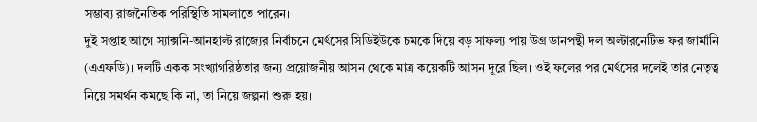সম্ভাব্য রাজনৈতিক পরিস্থিতি সামলাতে পারেন।
দুই সপ্তাহ আগে স্যাক্সনি-আনহাল্ট রাজ্যের নির্বাচনে মের্ৎসের সিডিইউকে চমকে দিয়ে বড় সাফল্য পায় উগ্র ডানপন্থী দল অল্টারনেটিভ ফর জার্মানি (এএফডি)। দলটি একক সংখ্যাগরিষ্ঠতার জন্য প্রয়োজনীয় আসন থেকে মাত্র কয়েকটি আসন দূরে ছিল। ওই ফলের পর মের্ৎসের দলেই তার নেতৃত্ব নিয়ে সমর্থন কমছে কি না, তা নিয়ে জল্পনা শুরু হয়।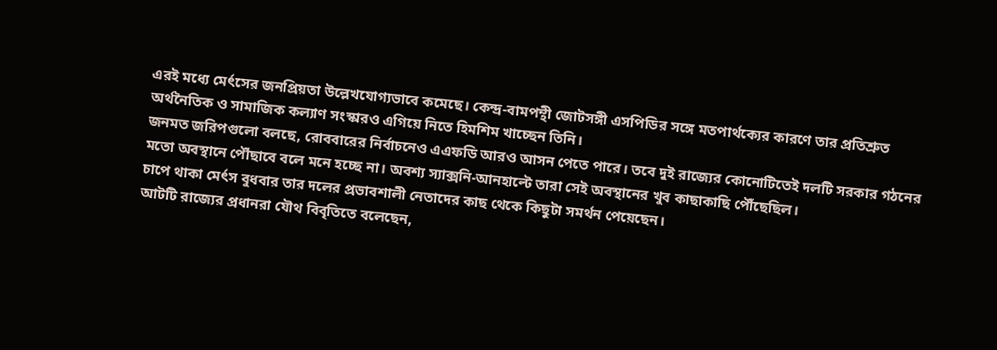এরই মধ্যে মের্ৎসের জনপ্রিয়তা উল্লেখযোগ্যভাবে কমেছে। কেন্দ্র-বামপন্থী জোটসঙ্গী এসপিডির সঙ্গে মতপার্থক্যের কারণে তার প্রতিশ্রুত অর্থনৈতিক ও সামাজিক কল্যাণ সংস্কারও এগিয়ে নিতে হিমশিম খাচ্ছেন তিনি।
জনমত জরিপগুলো বলছে, রোববারের নির্বাচনেও এএফডি আরও আসন পেতে পারে। তবে দুই রাজ্যের কোনোটিতেই দলটি সরকার গঠনের মতো অবস্থানে পৌঁছাবে বলে মনে হচ্ছে না। অবশ্য স্যাক্সনি-আনহাল্টে তারা সেই অবস্থানের খুব কাছাকাছি পৌঁছেছিল।
চাপে থাকা মের্ৎস বুধবার তার দলের প্রভাবশালী নেতাদের কাছ থেকে কিছুটা সমর্থন পেয়েছেন।
আটটি রাজ্যের প্রধানরা যৌথ বিবৃতিতে বলেছেন,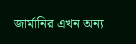জার্মানির এখন অন্য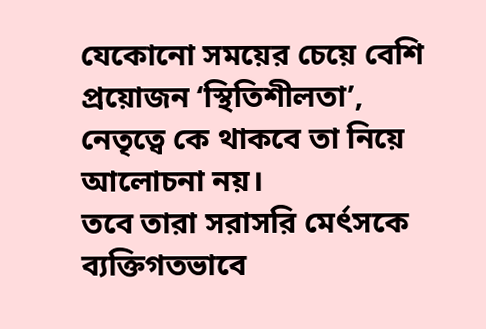যেকোনো সময়ের চেয়ে বেশি প্রয়োজন ‘স্থিতিশীলতা’, নেতৃত্বে কে থাকবে তা নিয়ে আলোচনা নয়।
তবে তারা সরাসরি মের্ৎসকে ব্যক্তিগতভাবে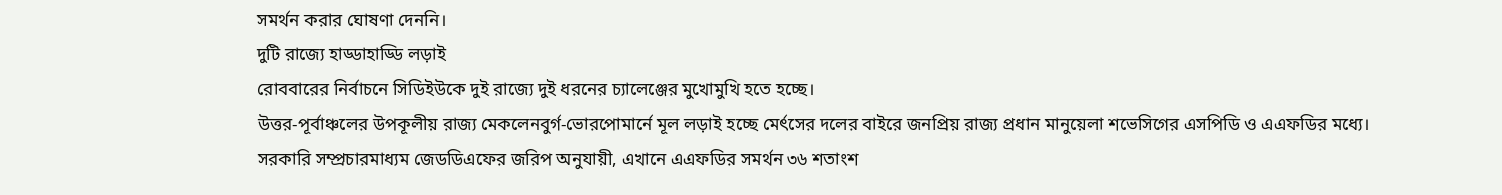সমর্থন করার ঘোষণা দেননি।
দুটি রাজ্যে হাড্ডাহাড্ডি লড়াই
রোববারের নির্বাচনে সিডিইউকে দুই রাজ্যে দুই ধরনের চ্যালেঞ্জের মুখোমুখি হতে হচ্ছে।
উত্তর-পূর্বাঞ্চলের উপকূলীয় রাজ্য মেকলেনবুর্গ-ভোরপোমার্নে মূল লড়াই হচ্ছে মের্ৎসের দলের বাইরে জনপ্রিয় রাজ্য প্রধান মানুয়েলা শভেসিগের এসপিডি ও এএফডির মধ্যে।
সরকারি সম্প্রচারমাধ্যম জেডডিএফের জরিপ অনুযায়ী, এখানে এএফডির সমর্থন ৩৬ শতাংশ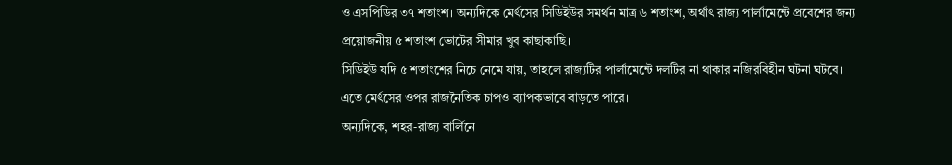ও এসপিডির ৩৭ শতাংশ। অন্যদিকে মের্ৎসের সিডিইউর সমর্থন মাত্র ৬ শতাংশ, অর্থাৎ রাজ্য পার্লামেন্টে প্রবেশের জন্য প্রয়োজনীয় ৫ শতাংশ ভোটের সীমার খুব কাছাকাছি।
সিডিইউ যদি ৫ শতাংশের নিচে নেমে যায়, তাহলে রাজ্যটির পার্লামেন্টে দলটির না থাকার নজিরবিহীন ঘটনা ঘটবে।
এতে মের্ৎসের ওপর রাজনৈতিক চাপও ব্যাপকভাবে বাড়তে পারে।
অন্যদিকে, শহর-রাজ্য বার্লিনে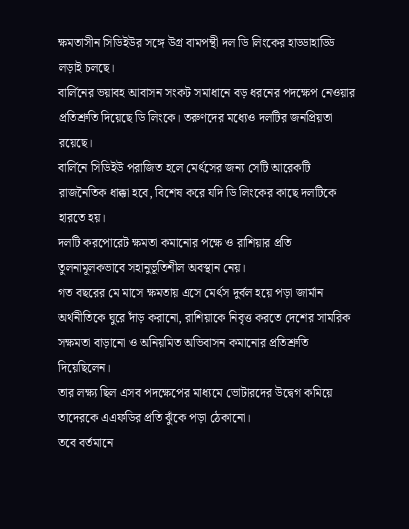ক্ষমতাসীন সিডিইউর সঙ্গে উগ্র বামপন্থী দল ডি লিংকের হাড্ডাহাড্ডি লড়াই চলছে।
বার্লিনের ভয়াবহ আবাসন সংকট সমাধানে বড় ধরনের পদক্ষেপ নেওয়ার প্রতিশ্রুতি দিয়েছে ডি লিংকে। তরুণদের মধ্যেও দলটির জনপ্রিয়তা রয়েছে।
বার্লিনে সিডিইউ পরাজিত হলে মের্ৎসের জন্য সেটি আরেকটি রাজনৈতিক ধাক্কা হবে, বিশেষ করে যদি ডি লিংকের কাছে দলটিকে হারতে হয়।
দলটি করপোরেট ক্ষমতা কমানোর পক্ষে ও রাশিয়ার প্রতি তুলনামূলকভাবে সহানুভূতিশীল অবস্থান নেয়।
গত বছরের মে মাসে ক্ষমতায় এসে মের্ৎস দুর্বল হয়ে পড়া জার্মান অর্থনীতিকে ঘুরে দাঁড় করানো, রাশিয়াকে নিবৃত্ত করতে দেশের সামরিক সক্ষমতা বাড়ানো ও অনিয়মিত অভিবাসন কমানোর প্রতিশ্রুতি দিয়েছিলেন।
তার লক্ষ্য ছিল এসব পদক্ষেপের মাধ্যমে ভোটারদের উদ্বেগ কমিয়ে তাদেরকে এএফডির প্রতি ঝুঁকে পড়া ঠেকানো।
তবে বর্তমানে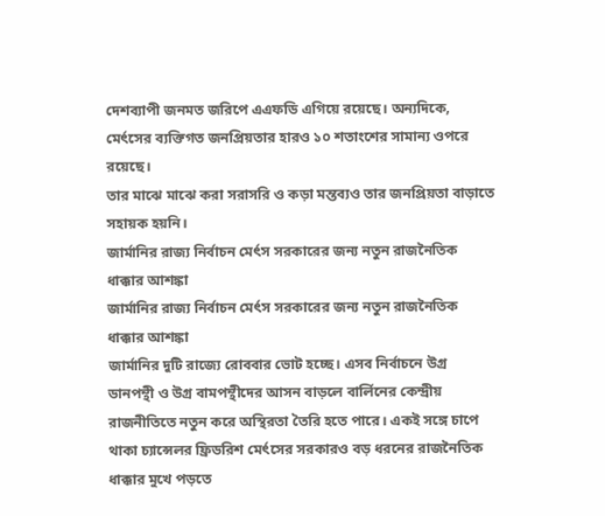দেশব্যাপী জনমত জরিপে এএফডি এগিয়ে রয়েছে। অন্যদিকে, মের্ৎসের ব্যক্তিগত জনপ্রিয়তার হারও ১০ শতাংশের সামান্য ওপরে রয়েছে।
তার মাঝে মাঝে করা সরাসরি ও কড়া মন্তব্যও তার জনপ্রিয়তা বাড়াতে সহায়ক হয়নি।
জার্মানির রাজ্য নির্বাচন মের্ৎস সরকারের জন্য নতুন রাজনৈতিক ধাক্কার আশঙ্কা
জার্মানির রাজ্য নির্বাচন মের্ৎস সরকারের জন্য নতুন রাজনৈতিক ধাক্কার আশঙ্কা
জার্মানির দুটি রাজ্যে রোববার ভোট হচ্ছে। এসব নির্বাচনে উগ্র ডানপন্থী ও উগ্র বামপন্থীদের আসন বাড়লে বার্লিনের কেন্দ্রীয় রাজনীতিতে নতুন করে অস্থিরতা তৈরি হতে পারে। একই সঙ্গে চাপে থাকা চ্যান্সেলর ফ্রিডরিশ মের্ৎসের সরকারও বড় ধরনের রাজনৈতিক ধাক্কার মুখে পড়তে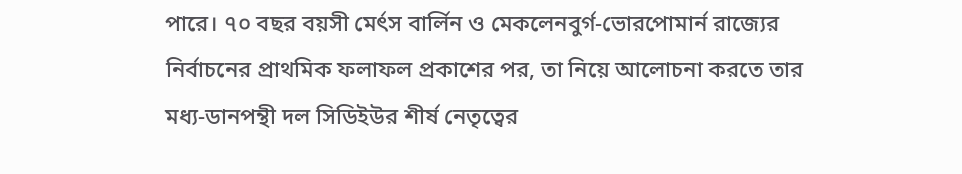পারে। ৭০ বছর বয়সী মের্ৎস বার্লিন ও মেকলেনবুর্গ-ভোরপোমার্ন রাজ্যের নির্বাচনের প্রাথমিক ফলাফল প্রকাশের পর, তা নিয়ে আলোচনা করতে তার মধ্য-ডানপন্থী দল সিডিইউর শীর্ষ নেতৃত্বের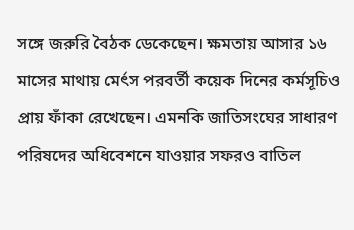সঙ্গে জরুরি বৈঠক ডেকেছেন। ক্ষমতায় আসার ১৬ মাসের মাথায় মের্ৎস পরবর্তী কয়েক দিনের কর্মসূচিও প্রায় ফাঁকা রেখেছেন। এমনকি জাতিসংঘের সাধারণ পরিষদের অধিবেশনে যাওয়ার সফরও বাতিল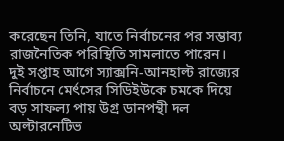করেছেন তিনি, যাতে নির্বাচনের পর সম্ভাব্য রাজনৈতিক পরিস্থিতি সামলাতে পারেন। দুই সপ্তাহ আগে স্যাক্সনি-আনহাল্ট রাজ্যের নির্বাচনে মের্ৎসের সিডিইউকে চমকে দিয়ে বড় সাফল্য পায় উগ্র ডানপন্থী দল অল্টারনেটিভ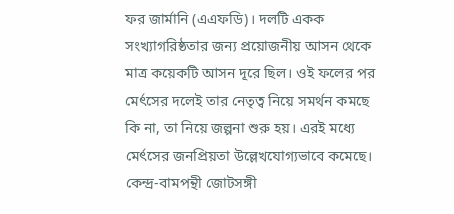ফর জার্মানি (এএফডি)। দলটি একক সংখ্যাগরিষ্ঠতার জন্য প্রয়োজনীয় আসন থেকে মাত্র কয়েকটি আসন দূরে ছিল। ওই ফলের পর মের্ৎসের দলেই তার নেতৃত্ব নিয়ে সমর্থন কমছে কি না, তা নিয়ে জল্পনা শুরু হয়। এরই মধ্যে মের্ৎসের জনপ্রিয়তা উল্লেখযোগ্যভাবে কমেছে। কেন্দ্র-বামপন্থী জোটসঙ্গী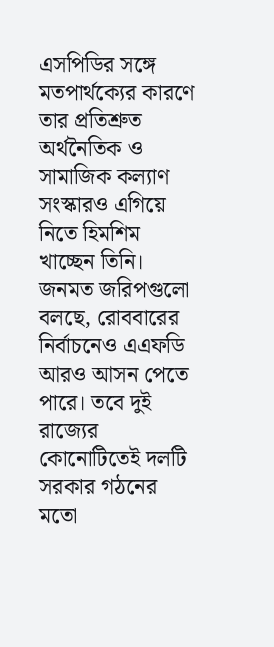এসপিডির সঙ্গে মতপার্থক্যের কারণে তার প্রতিশ্রুত
অর্থনৈতিক ও সামাজিক কল্যাণ সংস্কারও এগিয়ে নিতে হিমশিম খাচ্ছেন তিনি। জনমত জরিপগুলো বলছে, রোববারের নির্বাচনেও এএফডি আরও আসন পেতে পারে। তবে দুই রাজ্যের কোনোটিতেই দলটি সরকার গঠনের মতো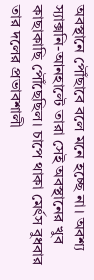অবস্থানে পৌঁছাবে বলে মনে হচ্ছে না। অবশ্য স্যাক্সনি-আনহাল্টে তারা সেই অবস্থানের খুব কাছাকাছি পৌঁছেছিল। চাপে থাকা মের্ৎস বুধবার তার দলের প্রভাবশালী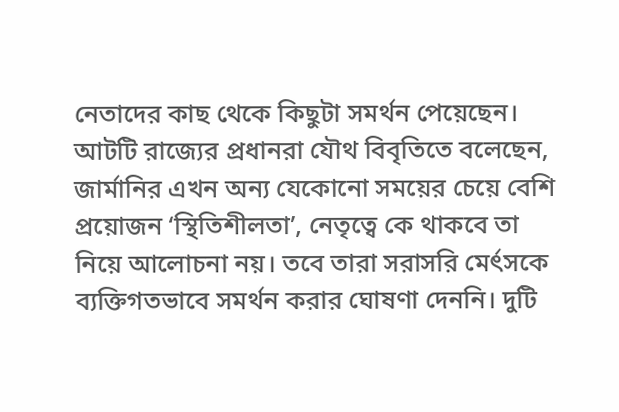নেতাদের কাছ থেকে কিছুটা সমর্থন পেয়েছেন। আটটি রাজ্যের প্রধানরা যৌথ বিবৃতিতে বলেছেন, জার্মানির এখন অন্য যেকোনো সময়ের চেয়ে বেশি প্রয়োজন ‘স্থিতিশীলতা’, নেতৃত্বে কে থাকবে তা নিয়ে আলোচনা নয়। তবে তারা সরাসরি মের্ৎসকে ব্যক্তিগতভাবে সমর্থন করার ঘোষণা দেননি। দুটি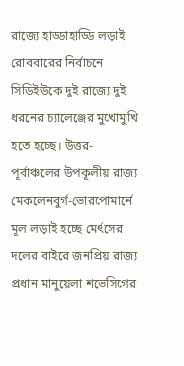রাজ্যে হাড্ডাহাড্ডি লড়াই রোববারের নির্বাচনে সিডিইউকে দুই রাজ্যে দুই ধরনের চ্যালেঞ্জের মুখোমুখি হতে হচ্ছে। উত্তর-পূর্বাঞ্চলের উপকূলীয় রাজ্য মেকলেনবুর্গ-ভোরপোমার্নে মূল লড়াই হচ্ছে মের্ৎসের দলের বাইরে জনপ্রিয় রাজ্য প্রধান মানুয়েলা শভেসিগের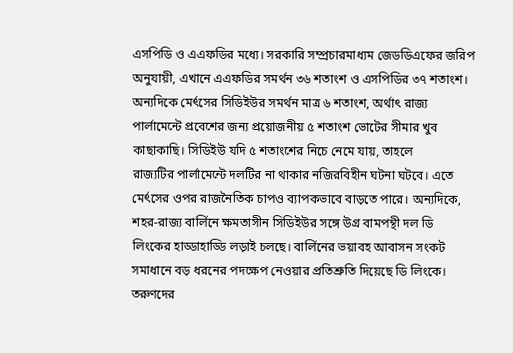এসপিডি ও এএফডির মধ্যে। সরকারি সম্প্রচারমাধ্যম জেডডিএফের জরিপ অনুযায়ী, এখানে এএফডির সমর্থন ৩৬ শতাংশ ও এসপিডির ৩৭ শতাংশ। অন্যদিকে মের্ৎসের সিডিইউর সমর্থন মাত্র ৬ শতাংশ, অর্থাৎ রাজ্য পার্লামেন্টে প্রবেশের জন্য প্রয়োজনীয় ৫ শতাংশ ভোটের সীমার খুব কাছাকাছি। সিডিইউ যদি ৫ শতাংশের নিচে নেমে যায়, তাহলে
রাজ্যটির পার্লামেন্টে দলটির না থাকার নজিরবিহীন ঘটনা ঘটবে। এতে মের্ৎসের ওপর রাজনৈতিক চাপও ব্যাপকভাবে বাড়তে পারে। অন্যদিকে, শহর-রাজ্য বার্লিনে ক্ষমতাসীন সিডিইউর সঙ্গে উগ্র বামপন্থী দল ডি লিংকের হাড্ডাহাড্ডি লড়াই চলছে। বার্লিনের ভয়াবহ আবাসন সংকট সমাধানে বড় ধরনের পদক্ষেপ নেওয়ার প্রতিশ্রুতি দিয়েছে ডি লিংকে। তরুণদের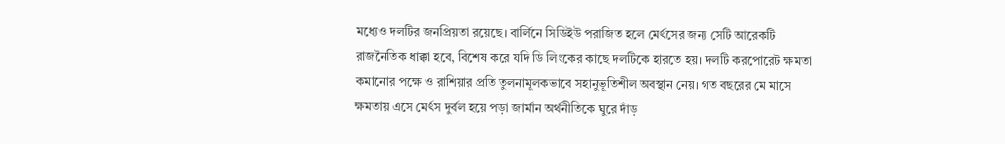মধ্যেও দলটির জনপ্রিয়তা রয়েছে। বার্লিনে সিডিইউ পরাজিত হলে মের্ৎসের জন্য সেটি আরেকটি রাজনৈতিক ধাক্কা হবে, বিশেষ করে যদি ডি লিংকের কাছে দলটিকে হারতে হয়। দলটি করপোরেট ক্ষমতা কমানোর পক্ষে ও রাশিয়ার প্রতি তুলনামূলকভাবে সহানুভূতিশীল অবস্থান নেয়। গত বছরের মে মাসে ক্ষমতায় এসে মের্ৎস দুর্বল হয়ে পড়া জার্মান অর্থনীতিকে ঘুরে দাঁড়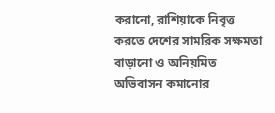করানো, রাশিয়াকে নিবৃত্ত করতে দেশের সামরিক সক্ষমতা বাড়ানো ও অনিয়মিত অভিবাসন কমানোর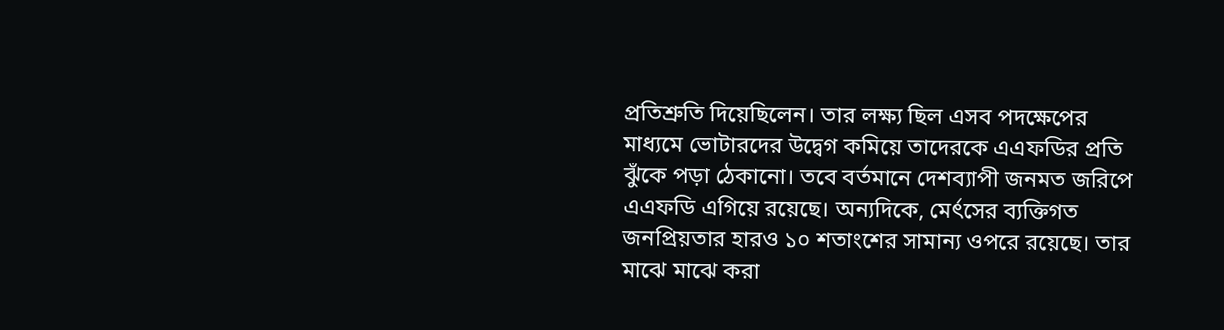প্রতিশ্রুতি দিয়েছিলেন। তার লক্ষ্য ছিল এসব পদক্ষেপের মাধ্যমে ভোটারদের উদ্বেগ কমিয়ে তাদেরকে এএফডির প্রতি ঝুঁকে পড়া ঠেকানো। তবে বর্তমানে দেশব্যাপী জনমত জরিপে এএফডি এগিয়ে রয়েছে। অন্যদিকে, মের্ৎসের ব্যক্তিগত জনপ্রিয়তার হারও ১০ শতাংশের সামান্য ওপরে রয়েছে। তার মাঝে মাঝে করা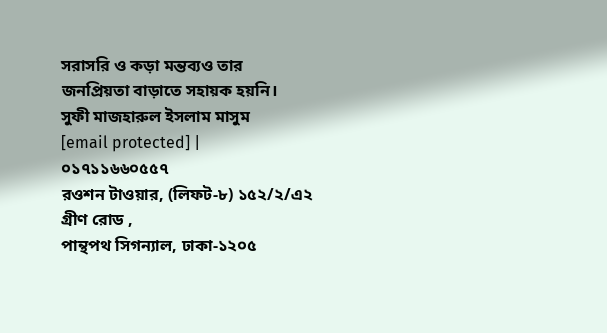সরাসরি ও কড়া মন্তব্যও তার জনপ্রিয়তা বাড়াতে সহায়ক হয়নি।
সুফী মাজহারুল ইসলাম মাসুম
[email protected] | ০১৭১১৬৬০৫৫৭
রওশন টাওয়ার, (লিফট-৮) ১৫২/২/এ২ গ্রীণ রোড ,
পান্থপথ সিগন্যাল, ঢাকা-১২০৫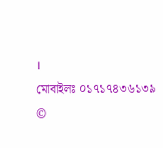।
মোবাইলঃ ০১৭১৭৪৩৬১৩৯
©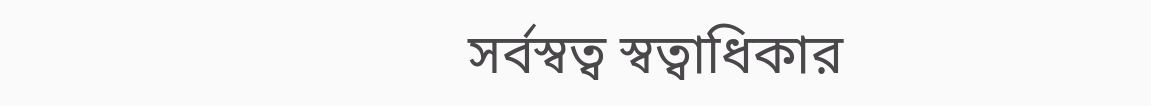সর্বস্বত্ব স্বত্বাধিকার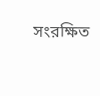সংরক্ষিত